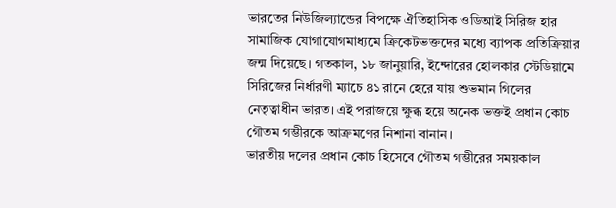ভারতের নিউজিল্যান্ডের বিপক্ষে ঐতিহাসিক ওডিআই সিরিজ হার সামাজিক যোগাযোগমাধ্যমে ক্রিকেটভক্তদের মধ্যে ব্যাপক প্রতিক্রিয়ার জন্ম দিয়েছে। গতকাল, ১৮ জানুয়ারি, ইন্দোরের হোলকার স্টেডিয়ামে সিরিজের নির্ধারণী ম্যাচে ৪১ রানে হেরে যায় শুভমান গিলের নেতৃত্বাধীন ভারত। এই পরাজয়ে ক্ষুব্ধ হয়ে অনেক ভক্তই প্রধান কোচ গৌতম গম্ভীরকে আক্রমণের নিশানা বানান।
ভারতীয় দলের প্রধান কোচ হিসেবে গৌতম গম্ভীরের সময়কাল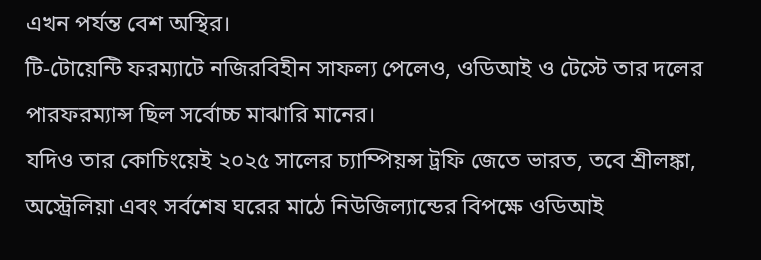এখন পর্যন্ত বেশ অস্থির।
টি-টোয়েন্টি ফরম্যাটে নজিরবিহীন সাফল্য পেলেও, ওডিআই ও টেস্টে তার দলের পারফরম্যান্স ছিল সর্বোচ্চ মাঝারি মানের।
যদিও তার কোচিংয়েই ২০২৫ সালের চ্যাম্পিয়ন্স ট্রফি জেতে ভারত, তবে শ্রীলঙ্কা, অস্ট্রেলিয়া এবং সর্বশেষ ঘরের মাঠে নিউজিল্যান্ডের বিপক্ষে ওডিআই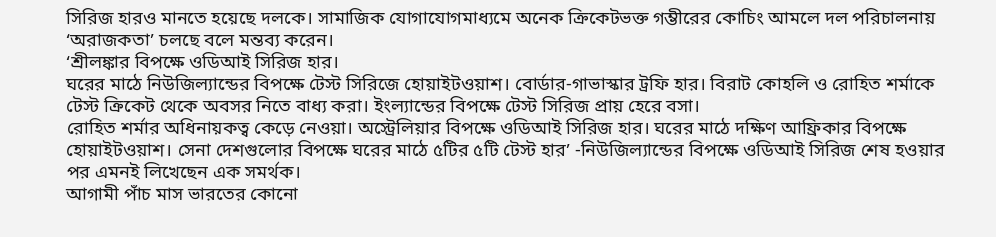সিরিজ হারও মানতে হয়েছে দলকে। সামাজিক যোগাযোগমাধ্যমে অনেক ক্রিকেটভক্ত গম্ভীরের কোচিং আমলে দল পরিচালনায় ‘অরাজকতা’ চলছে বলে মন্তব্য করেন।
‘শ্রীলঙ্কার বিপক্ষে ওডিআই সিরিজ হার।
ঘরের মাঠে নিউজিল্যান্ডের বিপক্ষে টেস্ট সিরিজে হোয়াইটওয়াশ। বোর্ডার-গাভাস্কার ট্রফি হার। বিরাট কোহলি ও রোহিত শর্মাকে টেস্ট ক্রিকেট থেকে অবসর নিতে বাধ্য করা। ইংল্যান্ডের বিপক্ষে টেস্ট সিরিজ প্রায় হেরে বসা।
রোহিত শর্মার অধিনায়কত্ব কেড়ে নেওয়া। অস্ট্রেলিয়ার বিপক্ষে ওডিআই সিরিজ হার। ঘরের মাঠে দক্ষিণ আফ্রিকার বিপক্ষে হোয়াইটওয়াশ। সেনা দেশগুলোর বিপক্ষে ঘরের মাঠে ৫টির ৫টি টেস্ট হার’ -নিউজিল্যান্ডের বিপক্ষে ওডিআই সিরিজ শেষ হওয়ার পর এমনই লিখেছেন এক সমর্থক।
আগামী পাঁচ মাস ভারতের কোনো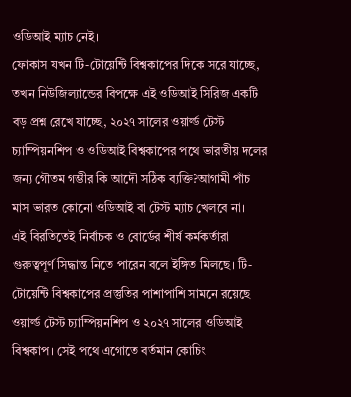ওডিআই ম্যাচ নেই।
ফোকাস যখন টি-টোয়েন্টি বিশ্বকাপের দিকে সরে যাচ্ছে, তখন নিউজিল্যান্ডের বিপক্ষে এই ওডিআই সিরিজ একটি বড় প্রশ্ন রেখে যাচ্ছে, ২০২৭ সালের ওয়ার্ল্ড টেস্ট চ্যাম্পিয়নশিপ ও ওডিআই বিশ্বকাপের পথে ভারতীয় দলের জন্য গৌতম গম্ভীর কি আদৌ সঠিক ব্যক্তি?আগামী পাঁচ মাস ভারত কোনো ওডিআই বা টেস্ট ম্যাচ খেলবে না।
এই বিরতিতেই নির্বাচক ও বোর্ডের শীর্ষ কর্মকর্তারা গুরুত্বপূর্ণ সিদ্ধান্ত নিতে পারেন বলে ইঙ্গিত মিলছে। টি-টোয়েন্টি বিশ্বকাপের প্রস্তুতির পাশাপাশি সামনে রয়েছে ওয়ার্ল্ড টেস্ট চ্যাম্পিয়নশিপ ও ২০২৭ সালের ওডিআই বিশ্বকাপ। সেই পথে এগোতে বর্তমান কোচিং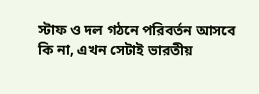স্টাফ ও দল গঠনে পরিবর্তন আসবে কি না, এখন সেটাই ভারতীয়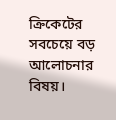ক্রিকেটের সবচেয়ে বড় আলোচনার বিষয়।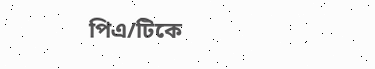পিএ/টিকে